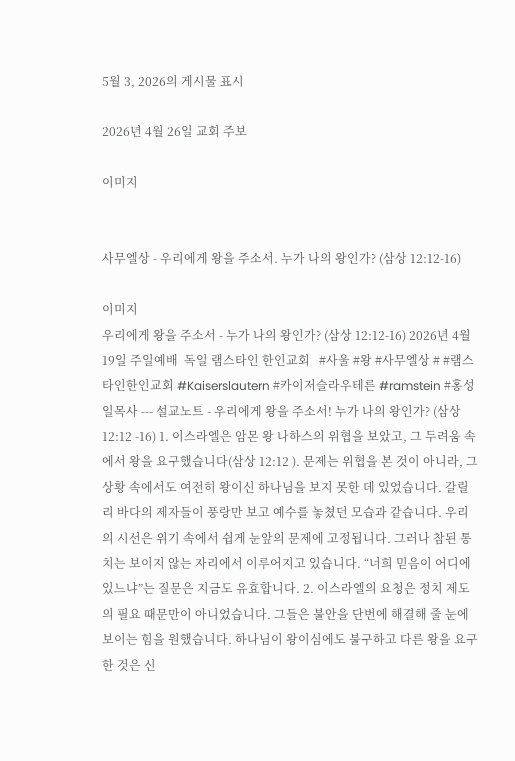5월 3, 2026의 게시물 표시

2026년 4월 26일 교회 주보

이미지


사무엘상 - 우리에게 왕을 주소서. 누가 나의 왕인가? (삼상 12:12-16)

이미지
우리에게 왕을 주소서 - 누가 나의 왕인가? (삼상 12:12-16) 2026년 4월 19일 주일예배  독일 램스타인 한인교회   #사울 #왕 #사무엘상 # #램스타인한인교회 #Kaiserslautern #카이저슬라우테른 #ramstein #홍성일목사 --- 설교노트 - 우리에게 왕을 주소서! 누가 나의 왕인가? (삼상 12:12 -16) 1. 이스라엘은 암몬 왕 나하스의 위협을 보았고, 그 두려움 속에서 왕을 요구했습니다(삼상 12:12 ). 문제는 위협을 본 것이 아니라, 그 상황 속에서도 여전히 왕이신 하나님을 보지 못한 데 있었습니다. 갈릴리 바다의 제자들이 풍랑만 보고 예수를 놓쳤던 모습과 같습니다. 우리의 시선은 위기 속에서 쉽게 눈앞의 문제에 고정됩니다. 그러나 참된 통치는 보이지 않는 자리에서 이루어지고 있습니다. “너희 믿음이 어디에 있느냐”는 질문은 지금도 유효합니다. 2. 이스라엘의 요청은 정치 제도의 필요 때문만이 아니었습니다. 그들은 불안을 단번에 해결해 줄 눈에 보이는 힘을 원했습니다. 하나님이 왕이심에도 불구하고 다른 왕을 요구한 것은 신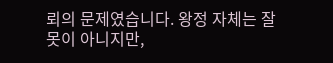뢰의 문제였습니다. 왕정 자체는 잘못이 아니지만,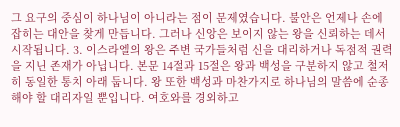그 요구의 중심이 하나님이 아니라는 점이 문제였습니다. 불안은 언제나 손에 잡히는 대안을 찾게 만듭니다. 그러나 신앙은 보이지 않는 왕을 신뢰하는 데서 시작됩니다. 3. 이스라엘의 왕은 주변 국가들처럼 신을 대리하거나 독점적 권력을 지닌 존재가 아닙니다. 본문 14절과 15절은 왕과 백성을 구분하지 않고 철저히 동일한 통치 아래 둡니다. 왕 또한 백성과 마찬가지로 하나님의 말씀에 순종해야 할 대리자일 뿐입니다. 여호와를 경외하고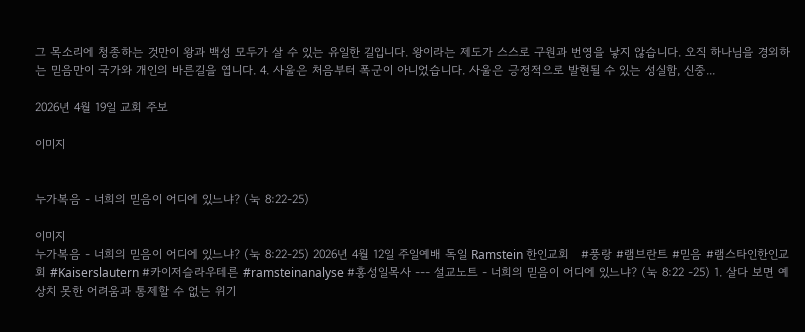그 목소리에 청종하는 것만이 왕과 백성 모두가 살 수 있는 유일한 길입니다. 왕이라는 제도가 스스로 구원과 번영을 낳지 않습니다. 오직 하나님을 경외하는 믿음만이 국가와 개인의 바른길을 엽니다. 4. 사울은 처음부터 폭군이 아니었습니다. 사울은 긍정적으로 발현될 수 있는 성실함, 신중...

2026년 4월 19일 교회 주보

이미지


누가복음 - 너희의 믿음이 어디에 있느냐? (눅 8:22-25)

이미지
누가복음 - 너희의 믿음이 어디에 있느냐? (눅 8:22-25) 2026년 4월 12일 주일예배 독일 Ramstein 한인교회   #풍랑 #램브란트 #믿음 #램스타인한인교회 #Kaiserslautern #카이저슬라우테른 #ramsteinanalyse #홍성일목사 --- 설교노트 - 너희의 믿음이 어디에 있느냐? (눅 8:22 -25) 1. 살다 보면 예상치 못한 어려움과 통제할 수 없는 위기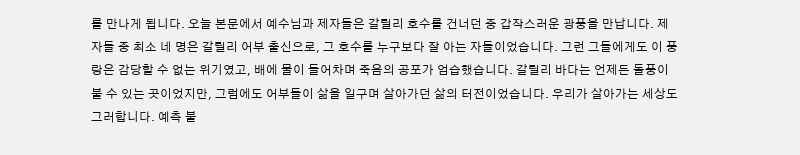를 만나게 됩니다. 오늘 본문에서 예수님과 제자들은 갈릴리 호수를 건너던 중 갑작스러운 광풍을 만납니다. 제자들 중 최소 네 명은 갈릴리 어부 출신으로, 그 호수를 누구보다 잘 아는 자들이었습니다. 그런 그들에게도 이 풍랑은 감당할 수 없는 위기였고, 배에 물이 들어차며 죽음의 공포가 엄습했습니다. 갈릴리 바다는 언제든 돌풍이 불 수 있는 곳이었지만, 그럼에도 어부들이 삶을 일구며 살아가던 삶의 터전이었습니다. 우리가 살아가는 세상도 그러합니다. 예측 불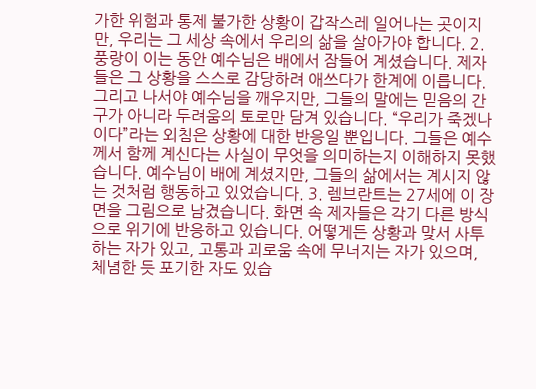가한 위험과 통제 불가한 상황이 갑작스레 일어나는 곳이지만, 우리는 그 세상 속에서 우리의 삶을 살아가야 합니다. 2. 풍랑이 이는 동안 예수님은 배에서 잠들어 계셨습니다. 제자들은 그 상황을 스스로 감당하려 애쓰다가 한계에 이릅니다. 그리고 나서야 예수님을 깨우지만, 그들의 말에는 믿음의 간구가 아니라 두려움의 토로만 담겨 있습니다. “우리가 죽겠나이다”라는 외침은 상황에 대한 반응일 뿐입니다. 그들은 예수께서 함께 계신다는 사실이 무엇을 의미하는지 이해하지 못했습니다. 예수님이 배에 계셨지만, 그들의 삶에서는 계시지 않는 것처럼 행동하고 있었습니다. 3. 렘브란트는 27세에 이 장면을 그림으로 남겼습니다. 화면 속 제자들은 각기 다른 방식으로 위기에 반응하고 있습니다. 어떻게든 상황과 맞서 사투하는 자가 있고, 고통과 괴로움 속에 무너지는 자가 있으며, 체념한 듯 포기한 자도 있습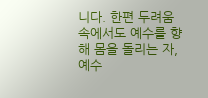니다. 한편 두려움 속에서도 예수를 향해 몸을 돌리는 자, 예수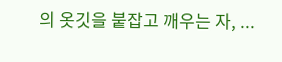의 옷깃을 붙잡고 깨우는 자, ...